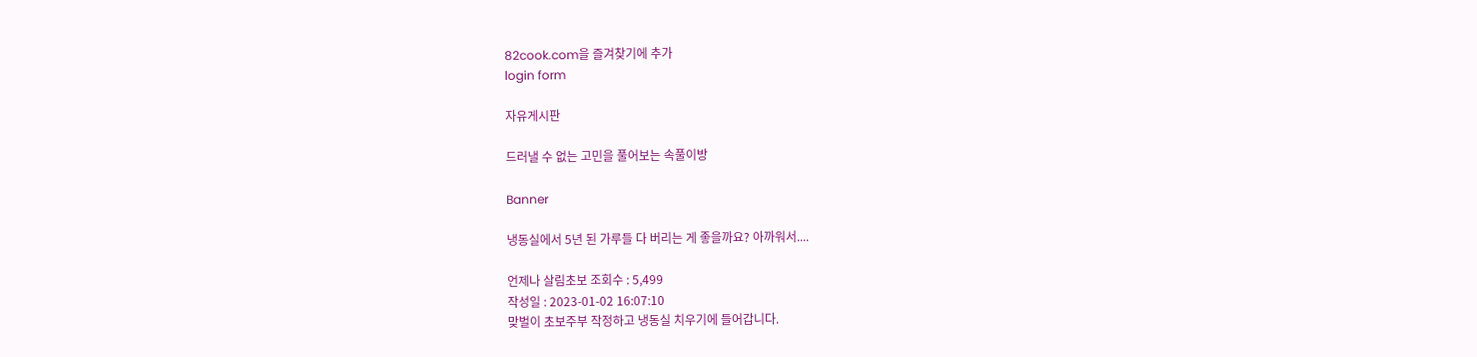82cook.com을 즐겨찾기에 추가
login form

자유게시판

드러낼 수 없는 고민을 풀어보는 속풀이방

Banner

냉동실에서 5년 된 가루들 다 버리는 게 좋을까요? 아까워서....

언제나 살림초보 조회수 : 5,499
작성일 : 2023-01-02 16:07:10
맞벌이 초보주부 작정하고 냉동실 치우기에 들어갑니다.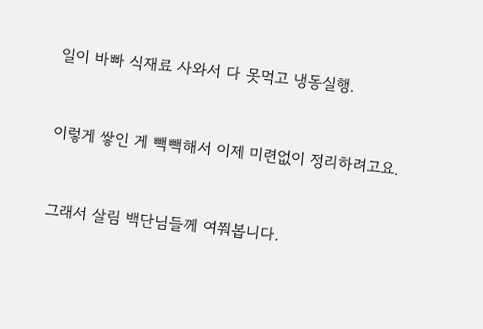일이 바빠 식재료 사와서 다 못먹고 냉동실행.



이렇게 쌓인 게 빽빽해서 이제 미련없이 정리하려고요.



그래서 살림 백단님들께 여쭤봅니다.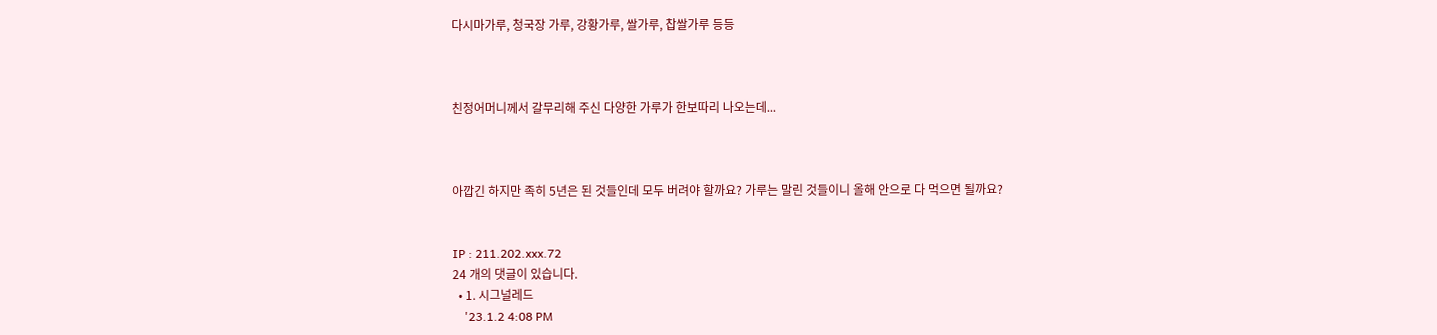다시마가루, 청국장 가루, 강황가루, 쌀가루, 찹쌀가루 등등



친정어머니께서 갈무리해 주신 다양한 가루가 한보따리 나오는데...



아깝긴 하지만 족히 5년은 된 것들인데 모두 버려야 할까요? 가루는 말린 것들이니 올해 안으로 다 먹으면 될까요?


IP : 211.202.xxx.72
24 개의 댓글이 있습니다.
  • 1. 시그널레드
    '23.1.2 4:08 PM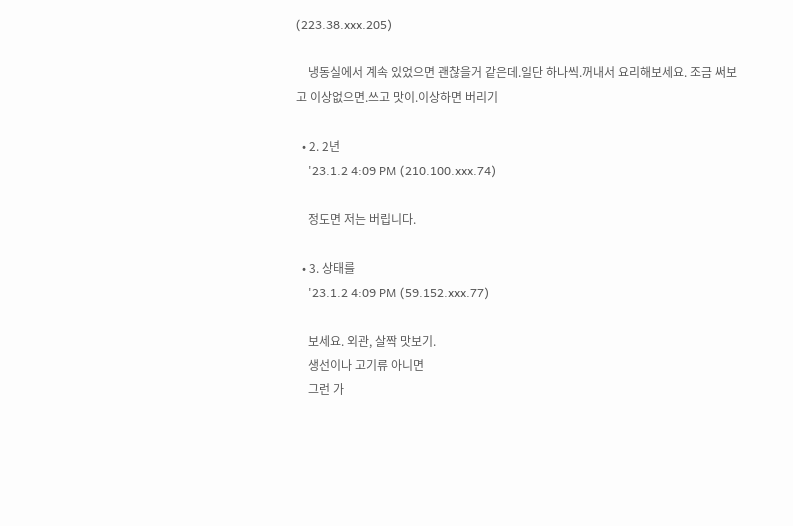(223.38.xxx.205)

    냉동실에서 계속 있었으면 괜찮을거 같은데.일단 하나씩.꺼내서 요리해보세요. 조금 써보고 이상없으면.쓰고 맛이.이상하면 버리기

  • 2. 2년
    '23.1.2 4:09 PM (210.100.xxx.74)

    정도면 저는 버립니다.

  • 3. 상태를
    '23.1.2 4:09 PM (59.152.xxx.77)

    보세요. 외관, 살짝 맛보기.
    생선이나 고기류 아니면
    그런 가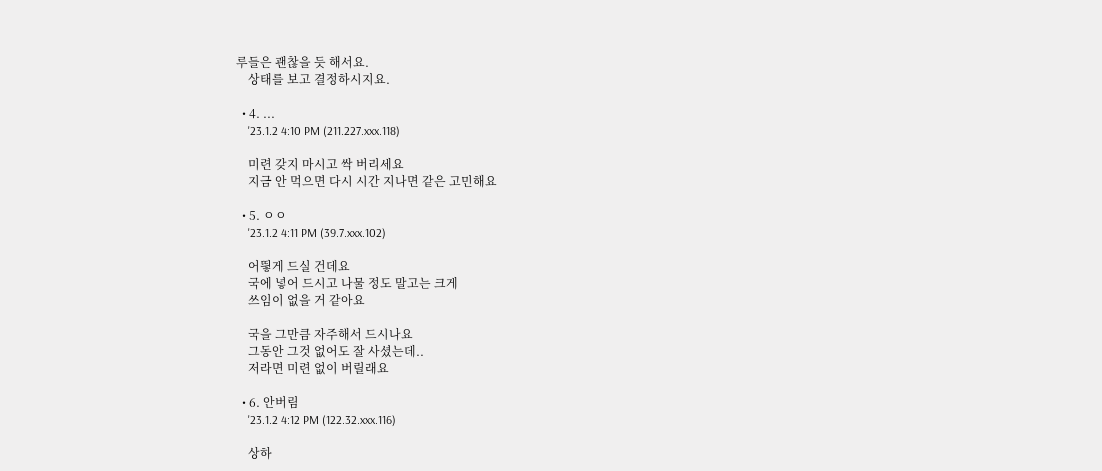루들은 괜찮을 듯 해서요.
    상태를 보고 결정하시지요.

  • 4. ...
    '23.1.2 4:10 PM (211.227.xxx.118)

    미련 갖지 마시고 싹 버리세요
    지금 안 먹으면 다시 시간 지나면 같은 고민해요

  • 5. ㅇㅇ
    '23.1.2 4:11 PM (39.7.xxx.102)

    어띟게 드실 건데요
    국에 넣어 드시고 나물 정도 말고는 크게
    쓰임이 없을 거 같아요

    국을 그만큼 자주해서 드시나요
    그동안 그것 없어도 잘 사셨는데..
    저라면 미련 없이 버릴래요

  • 6. 안버림
    '23.1.2 4:12 PM (122.32.xxx.116)

    상하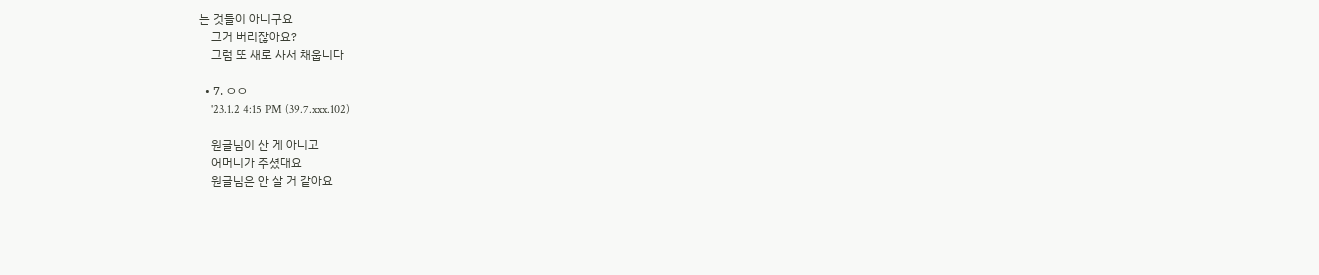는 것들이 아니구요
    그거 버리잖아요?
    그럼 또 새로 사서 채웁니다

  • 7. ㅇㅇ
    '23.1.2 4:15 PM (39.7.xxx.102)

    원글님이 산 게 아니고
    어머니가 주셨대요
    원글님은 안 살 거 같아요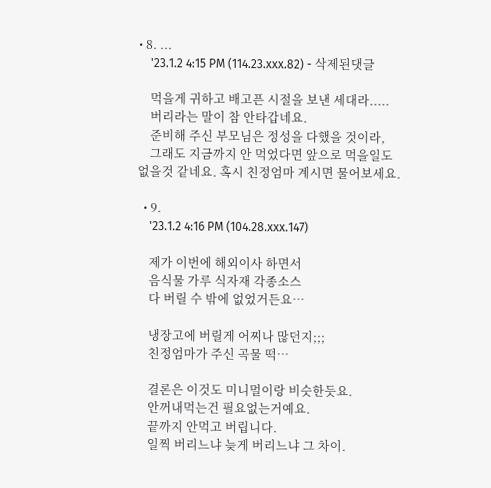• 8. ...
    '23.1.2 4:15 PM (114.23.xxx.82) - 삭제된댓글

    먹을게 귀하고 배고픈 시절을 보낸 세대라.....
    버리라는 말이 참 안타갑네요.
    준비해 주신 부모님은 정성을 다했을 것이라,
    그래도 지금까지 안 먹었다면 앞으로 먹을일도 없을것 같네요. 혹시 친정엄마 계시면 물어보세요.

  • 9.
    '23.1.2 4:16 PM (104.28.xxx.147)

    제가 이번에 해외이사 하면서
    음식물 가루 식자재 각종소스
    다 버릴 수 밖에 없었거든요…

    냉장고에 버릴게 어찌나 많던지;;;
    친정엄마가 주신 곡물 떡…

    결론은 이것도 미니멀이랑 비슷한듯요.
    안꺼내먹는건 필요없는거예요.
    끝까지 안먹고 버립니다.
    일찍 버리느냐 늦게 버리느냐 그 차이.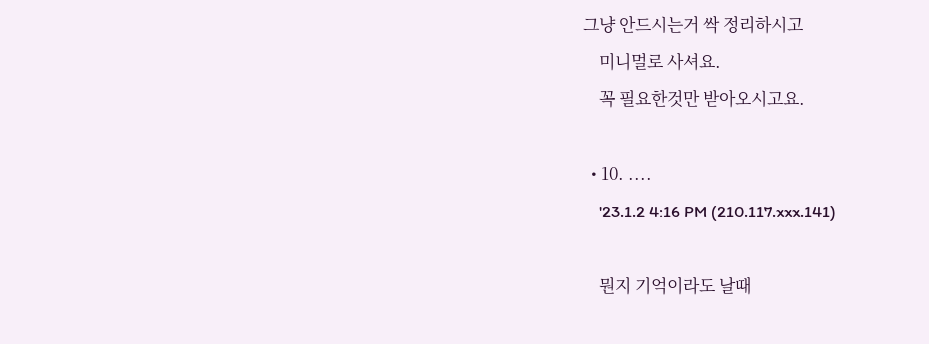그냥 안드시는거 싹 정리하시고
    미니멀로 사셔요.
    꼭 필요한것만 받아오시고요.

  • 10. ....
    '23.1.2 4:16 PM (210.117.xxx.141)

    뭔지 기억이라도 날때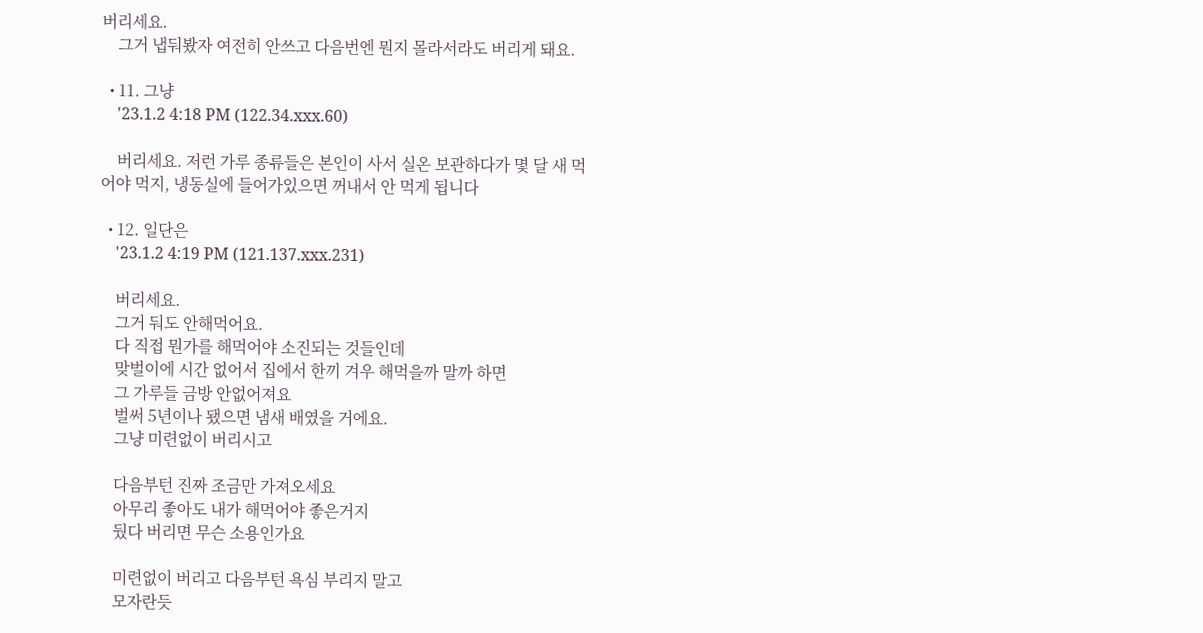버리세요.
    그거 냅둬봤자 여전히 안쓰고 다음번엔 뭔지 몰라서라도 버리게 돼요.

  • 11. 그냥
    '23.1.2 4:18 PM (122.34.xxx.60)

    버리세요. 저런 가루 종류들은 본인이 사서 실온 보관하다가 몇 달 새 먹어야 먹지, 냉동실에 들어가있으면 꺼내서 안 먹게 됩니다

  • 12. 일단은
    '23.1.2 4:19 PM (121.137.xxx.231)

    버리세요.
    그거 둬도 안해먹어요.
    다 직접 뭔가를 해먹어야 소진되는 것들인데
    맞벌이에 시간 없어서 집에서 한끼 겨우 해먹을까 말까 하면
    그 가루들 금방 안없어져요
    벌써 5년이나 됐으면 냄새 배였을 거에요.
    그냥 미련없이 버리시고

    다음부턴 진짜 조금만 가져오세요
    아무리 좋아도 내가 해먹어야 좋은거지
    뒀다 버리면 무슨 소용인가요

    미련없이 버리고 다음부턴 욕심 부리지 말고
    모자란듯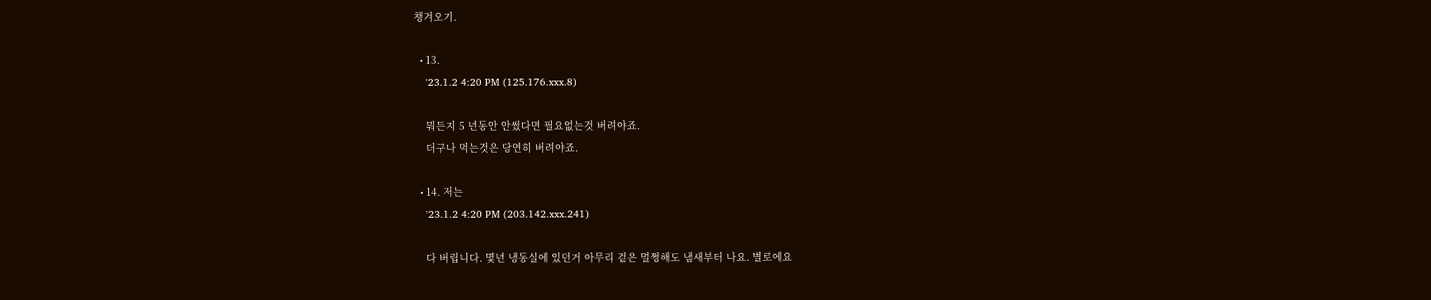챙겨오기.

  • 13.
    '23.1.2 4:20 PM (125.176.xxx.8)

    뭐든지 5 년동안 안썼다면 필요없는것 버려야죠.
    더구나 먹는것은 당연히 버려야죠.

  • 14. 저는
    '23.1.2 4:20 PM (203.142.xxx.241)

    다 버립니다. 몇년 냉동실에 있던거 아무리 겉은 멀쩡해도 냄새부터 나요. 별로에요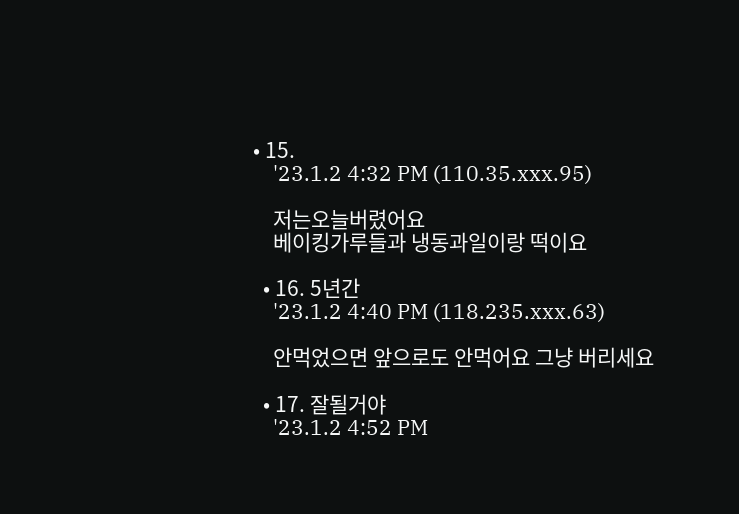• 15.
    '23.1.2 4:32 PM (110.35.xxx.95)

    저는오늘버렸어요
    베이킹가루들과 냉동과일이랑 떡이요

  • 16. 5년간
    '23.1.2 4:40 PM (118.235.xxx.63)

    안먹었으면 앞으로도 안먹어요 그냥 버리세요

  • 17. 잘될거야
    '23.1.2 4:52 PM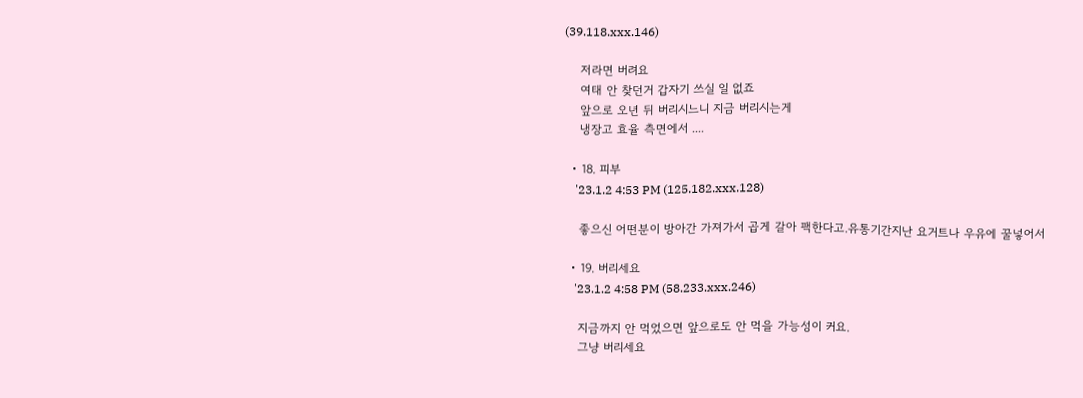(39.118.xxx.146)

    저라면 버려요
    여태 안 찾던거 갑자기 쓰실 일 없죠
    앞으로 오년 뒤 버리시느니 지금 버리시는게
    냉장고 효율 측면에서 ....

  • 18. 피부
    '23.1.2 4:53 PM (125.182.xxx.128)

    좋으신 어떤분이 방아간 가져가서 곱게 갈아 팩한다고.유통기간지난 요거트나 우유에 꿀넣어서

  • 19. 버리세요
    '23.1.2 4:58 PM (58.233.xxx.246)

    지금까지 안 먹었으면 앞으로도 안 먹을 가능성이 커요.
    그냥 버리세요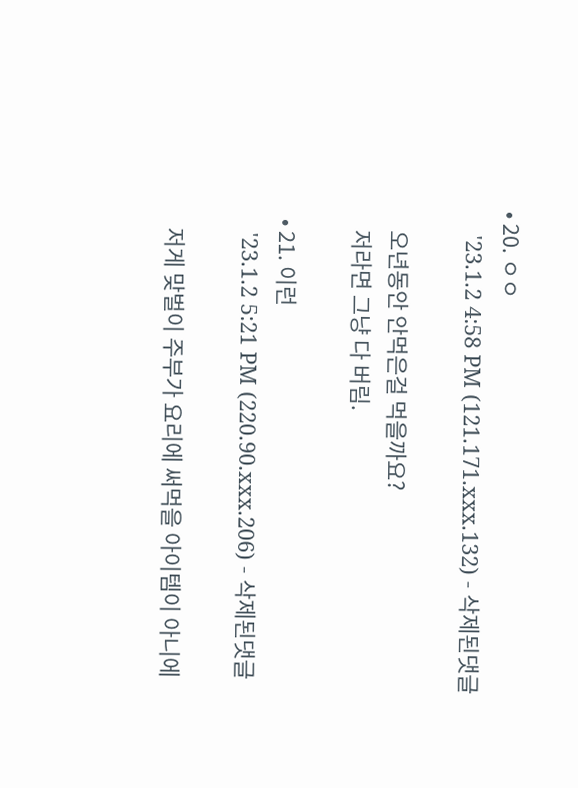• 20. ㅇㅇ
    '23.1.2 4:58 PM (121.171.xxx.132) - 삭제된댓글

    오년동안 안먹은걸 먹을까요?
    저라면 그냥 다 버림.

  • 21. 이런
    '23.1.2 5:21 PM (220.90.xxx.206) - 삭제된댓글

    저게 맞벌이 주부가 요리에 써먹을 아이템이 아니에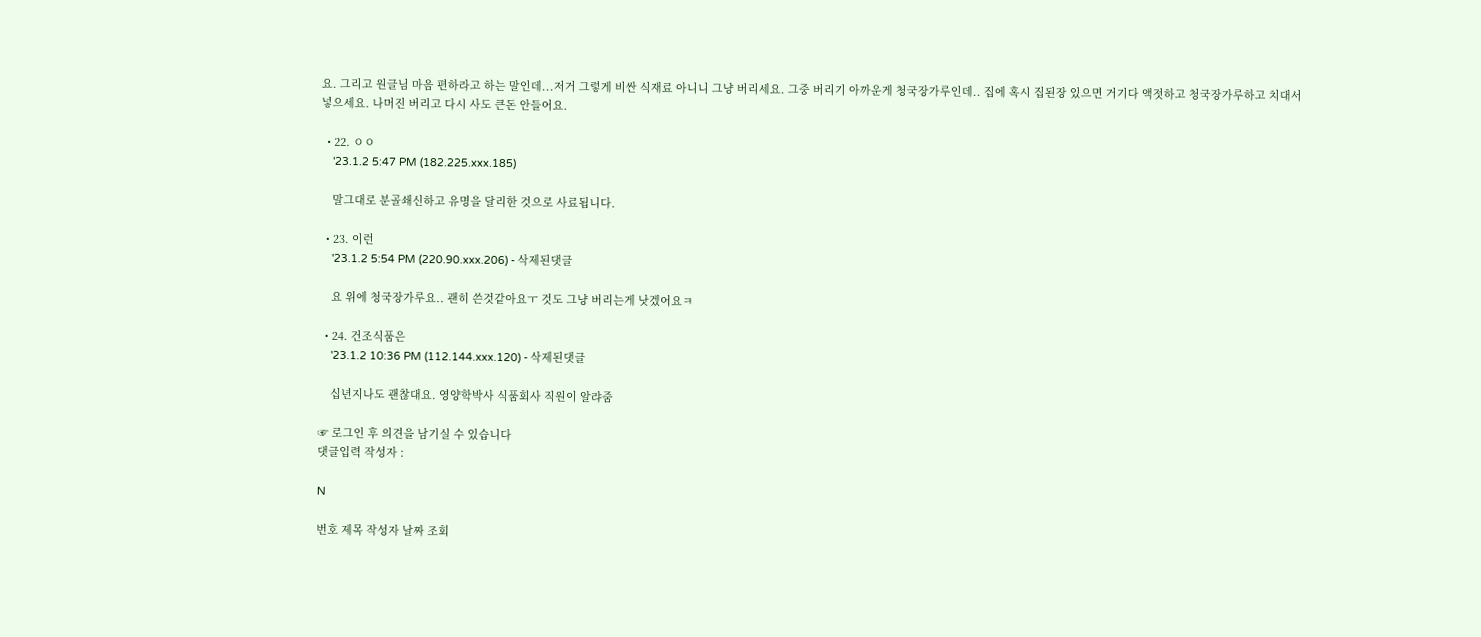요. 그리고 원글님 마음 편하라고 하는 말인데...저거 그렇게 비싼 식재료 아니니 그냥 버리세요. 그중 버리기 아까운게 청국장가루인데.. 집에 혹시 집된장 있으면 거기다 액젓하고 청국장가루하고 치대서 넣으세요. 나머진 버리고 다시 사도 큰돈 안들어요.

  • 22. ㅇㅇ
    '23.1.2 5:47 PM (182.225.xxx.185)

    말그대로 분골쇄신하고 유명을 달리한 것으로 사료됩니다.

  • 23. 이런
    '23.1.2 5:54 PM (220.90.xxx.206) - 삭제된댓글

    요 위에 청국장가루요.. 괜히 쓴것같아요ㅜ 것도 그냥 버리는게 낫겠어요ㅋ

  • 24. 건조식품은
    '23.1.2 10:36 PM (112.144.xxx.120) - 삭제된댓글

    십년지나도 괜찮대요. 영양학박사 식품회사 직원이 알랴줌

☞ 로그인 후 의견을 남기실 수 있습니다
댓글입력 작성자 :

N

번호 제목 작성자 날짜 조회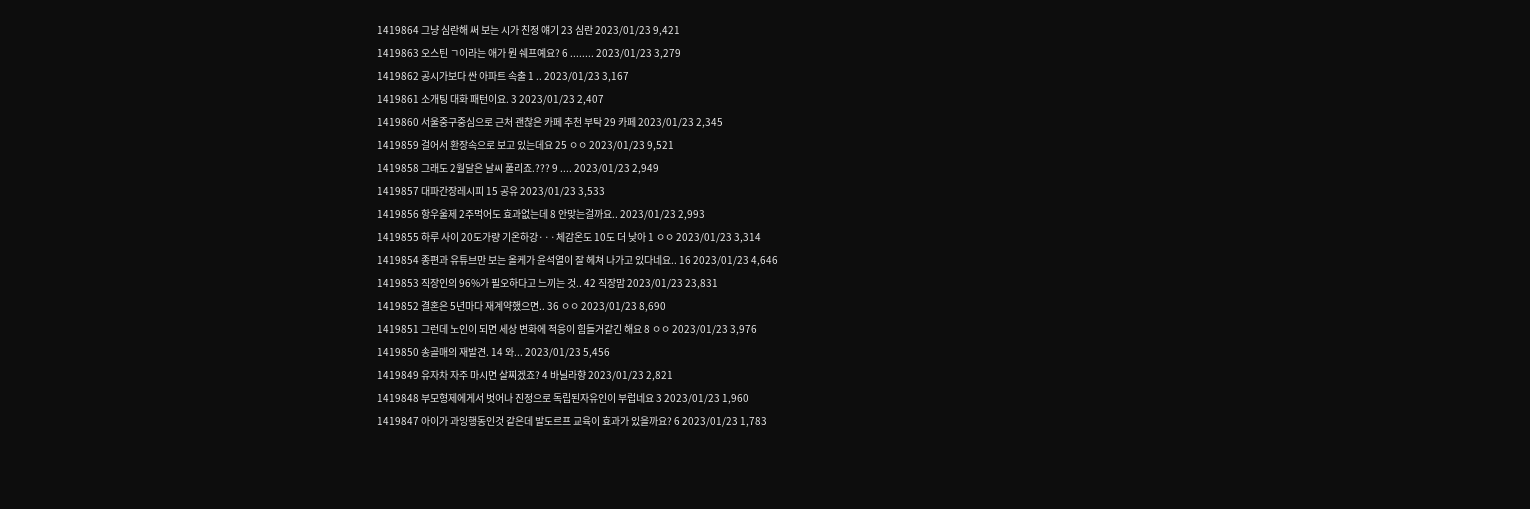1419864 그냥 심란해 써 보는 시가 친정 얘기 23 심란 2023/01/23 9,421
1419863 오스틴 ㄱ이라는 애가 뭔 쉐프예요? 6 ........ 2023/01/23 3,279
1419862 공시가보다 싼 아파트 속출 1 .. 2023/01/23 3,167
1419861 소개팅 대화 패턴이요. 3 2023/01/23 2,407
1419860 서울중구중심으로 근처 괜찮은 카페 추천 부탁 29 카페 2023/01/23 2,345
1419859 걸어서 환장속으로 보고 있는데요 25 ㅇㅇ 2023/01/23 9,521
1419858 그래도 2월달은 날씨 풀리죠.??? 9 .... 2023/01/23 2,949
1419857 대파간장레시피 15 공유 2023/01/23 3,533
1419856 항우울제 2주먹어도 효과없는데 8 안맞는걸까요.. 2023/01/23 2,993
1419855 하루 사이 20도가량 기온하강···체감온도 10도 더 낮아 1 ㅇㅇ 2023/01/23 3,314
1419854 종편과 유튜브만 보는 올케가 윤석열이 잘 헤쳐 나가고 있다네요.. 16 2023/01/23 4,646
1419853 직장인의 96%가 필오하다고 느끼는 것.. 42 직장맘 2023/01/23 23,831
1419852 결혼은 5년마다 재계약했으면.. 36 ㅇㅇ 2023/01/23 8,690
1419851 그런데 노인이 되면 세상 변화에 적응이 힘들거같긴 해요 8 ㅇㅇ 2023/01/23 3,976
1419850 송골매의 재발견. 14 와... 2023/01/23 5,456
1419849 유자차 자주 마시면 살찌겠죠? 4 바닐라향 2023/01/23 2,821
1419848 부모형제에게서 벗어나 진정으로 독립된자유인이 부럽네요 3 2023/01/23 1,960
1419847 아이가 과잉행동인것 같은데 발도르프 교육이 효과가 있을까요? 6 2023/01/23 1,783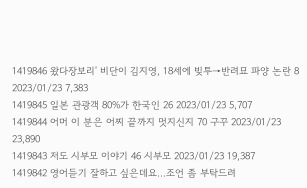1419846 왔다장보리' 비단이 김지영, 18세에 빚투→반려묘 파양 논란 8 2023/01/23 7,383
1419845 일본 관광객 80%가 한국인 26 2023/01/23 5,707
1419844 어머 이 분은 어찌 끝까지 멋지신지 70 구꾸 2023/01/23 23,890
1419843 저도 시부모 이야기 46 시부모 2023/01/23 19,387
1419842 영어듣기 잘하고 싶은데요…조언 좀 부탁드려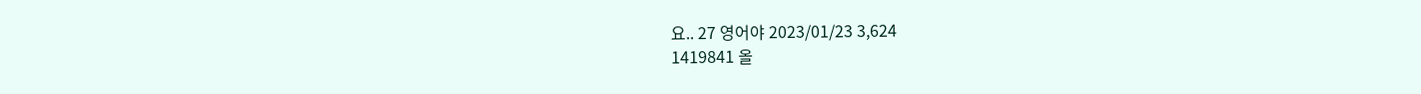요.. 27 영어야 2023/01/23 3,624
1419841 올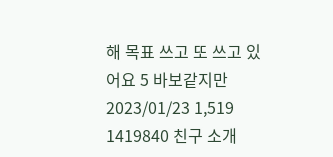해 목표 쓰고 또 쓰고 있어요 5 바보같지만 2023/01/23 1,519
1419840 친구 소개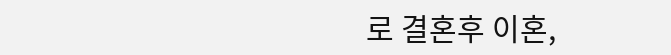로 결혼후 이혼,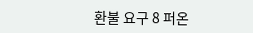환불 요구 8 퍼온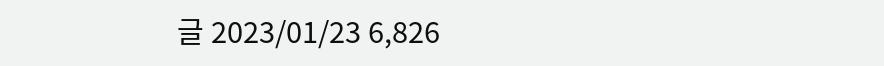글 2023/01/23 6,826